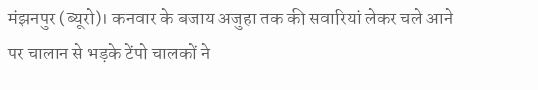मंझनपुर (ब्यूरो)। कनवार के बजाय अजुहा तक की सवारियां लेकर चले आने पर चालान से भड़के टेंपो चालकों ने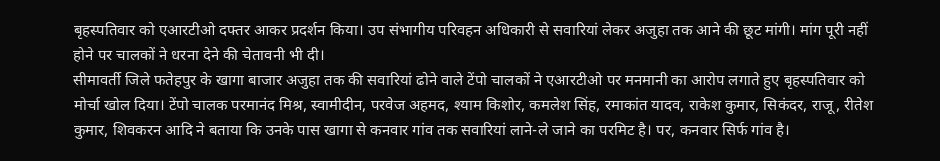बृहस्पतिवार को एआरटीओ दफ्तर आकर प्रदर्शन किया। उप संभागीय परिवहन अधिकारी से सवारियां लेकर अजुहा तक आने की छूट मांगी। मांग पूरी नहीं होने पर चालकों ने धरना देने की चेतावनी भी दी।
सीमावर्ती जिले फतेहपुर के खागा बाजार अजुहा तक की सवारियां ढोने वाले टेंपो चालकों ने एआरटीओ पर मनमानी का आरोप लगाते हुए बृहस्पतिवार को मोर्चा खोल दिया। टेंपो चालक परमानंद मिश्र, स्वामीदीन, परवेज अहमद, श्याम किशोर, कमलेश सिंह, रमाकांत यादव, राकेश कुमार, सिकंदर, राजू, रीतेश कुमार, शिवकरन आदि ने बताया कि उनके पास खागा से कनवार गांव तक सवारियां लाने-ले जाने का परमिट है। पर, कनवार सिर्फ गांव है।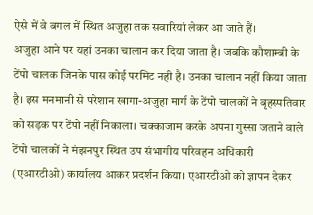ऐसे में वे बगल में स्थित अजुहा तक सवारियां लेकर आ जाते हैं।
अजुहा आने पर यहां उनका चालान कर दिया जाता है। जबकि कौशाम्बी के टेंपो चालक जिनके पास कोई परमिट नही है। उनका चालान नहीं किया जाता है। इस मनमानी से परेशान खागा-अजुहा मार्ग के टेंपो चालकों ने बृहस्पतिवार को सड़क पर टेंपो नहीं निकाला। चक्काजाम करके अपना गुस्सा जताने वाले टेंपो चालकों ने मंझनपुर स्थित उप संभागीय परिवहन अधिकारी (एआरटीओ) कार्यालय आकर प्रदर्शन किया। एआरटीओ को ज्ञापन देकर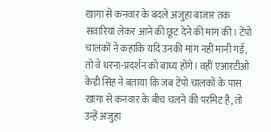खागा से कनवार के बदले अजुहा बाजार तक सवारियां लेकर आने की छूट देने की मांग की। टेंपो चालकों ने कहाकि यदि उनकी मांग नहीं मानी गई, तो वे धरना-प्रदर्शन को बाध्य होंगे। वहीं एआरटीओ केडी सिंह ने बताया कि जब टेंपो चालकों के पास खागा से कनवार के बीच चलने की परमिट है, तो उन्हें अजुहा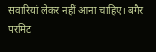सवारियां लेकर नहीं आना चाहिए। बगैर परमिट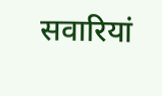सवारियां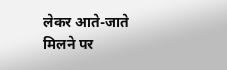लेकर आते-जाते मिलने पर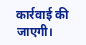कार्रवाई की जाएगी।